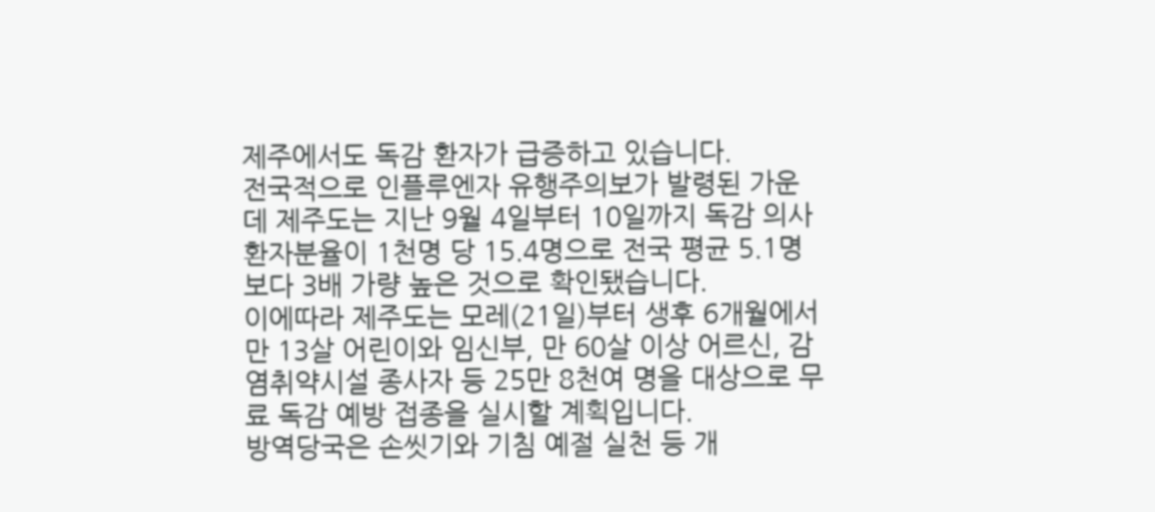제주에서도 독감 환자가 급증하고 있습니다.
전국적으로 인플루엔자 유행주의보가 발령된 가운데 제주도는 지난 9월 4일부터 10일까지 독감 의사환자분율이 1천명 당 15.4명으로 전국 평균 5.1명보다 3배 가량 높은 것으로 확인됐습니다.
이에따라 제주도는 모레(21일)부터 생후 6개월에서 만 13살 어린이와 임신부, 만 60살 이상 어르신, 감염취약시설 종사자 등 25만 8천여 명을 대상으로 무료 독감 예방 접종을 실시할 계획입니다.
방역당국은 손씻기와 기침 예절 실천 등 개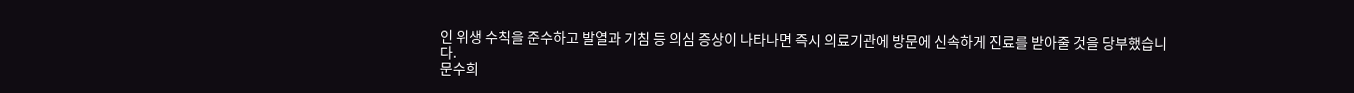인 위생 수칙을 준수하고 발열과 기침 등 의심 증상이 나타나면 즉시 의료기관에 방문에 신속하게 진료를 받아줄 것을 당부했습니다.
문수희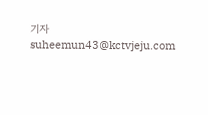기자
suheemun43@kctvjeju.com